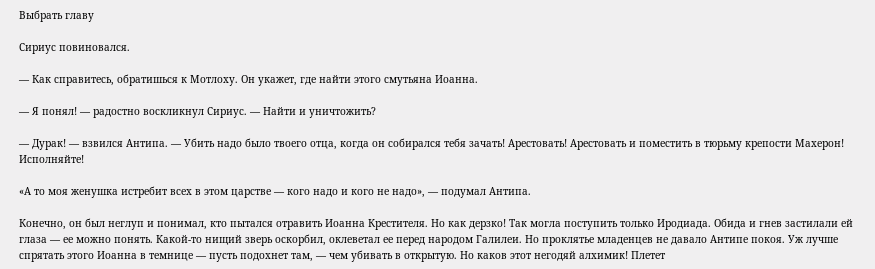Выбрать главу

Сириус повиновался.

— Как справитесь, обратишься к Мотлоху. Он укажет, где найти этого смутьяна Иоанна.

— Я понял! — радостно воскликнул Сириус. — Найти и уничтожить?

— Дурак! — взвился Антипа. — Убить надо было твоего отца, когда он собирался тебя зачать! Арестовать! Арестовать и поместить в тюрьму крепости Махерон! Исполняйте!

«А то моя женушка истребит всех в этом царстве — кого надо и кого не надо», — подумал Антипа.

Конечно, он был неглуп и понимал, кто пытался отравить Иоанна Крестителя. Но как дерзко! Так могла поступить только Иродиада. Обида и гнев застилали ей глаза — ее можно понять. Какой-то нищий зверь оскорбил, оклеветал ее перед народом Галилеи. Но проклятье младенцев не давало Антипе покоя. Уж лучше спрятать этого Иоанна в темнице — пусть подохнет там, — чем убивать в открытую. Но каков этот негодяй алхимик! Плетет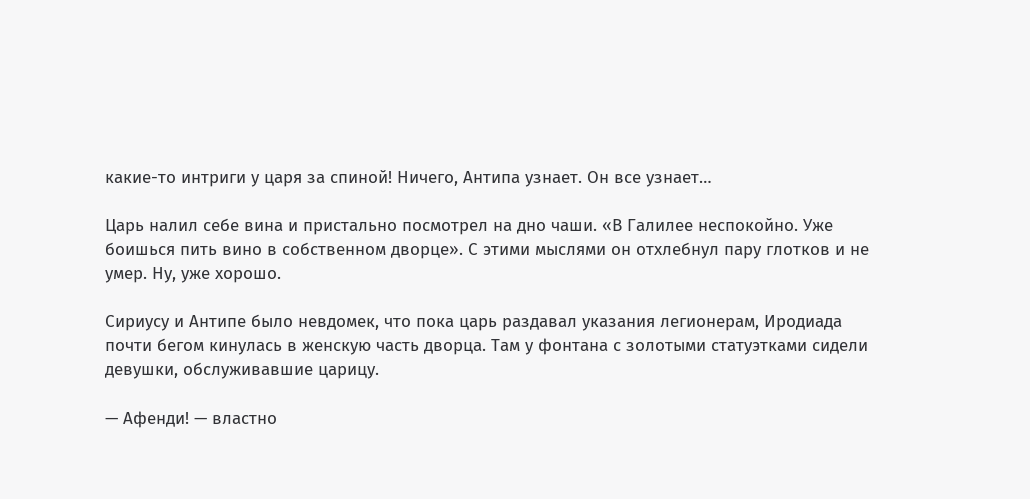какие-то интриги у царя за спиной! Ничего, Антипа узнает. Он все узнает…

Царь налил себе вина и пристально посмотрел на дно чаши. «В Галилее неспокойно. Уже боишься пить вино в собственном дворце». С этими мыслями он отхлебнул пару глотков и не умер. Ну, уже хорошо.

Сириусу и Антипе было невдомек, что пока царь раздавал указания легионерам, Иродиада почти бегом кинулась в женскую часть дворца. Там у фонтана с золотыми статуэтками сидели девушки, обслуживавшие царицу.

— Афенди! — властно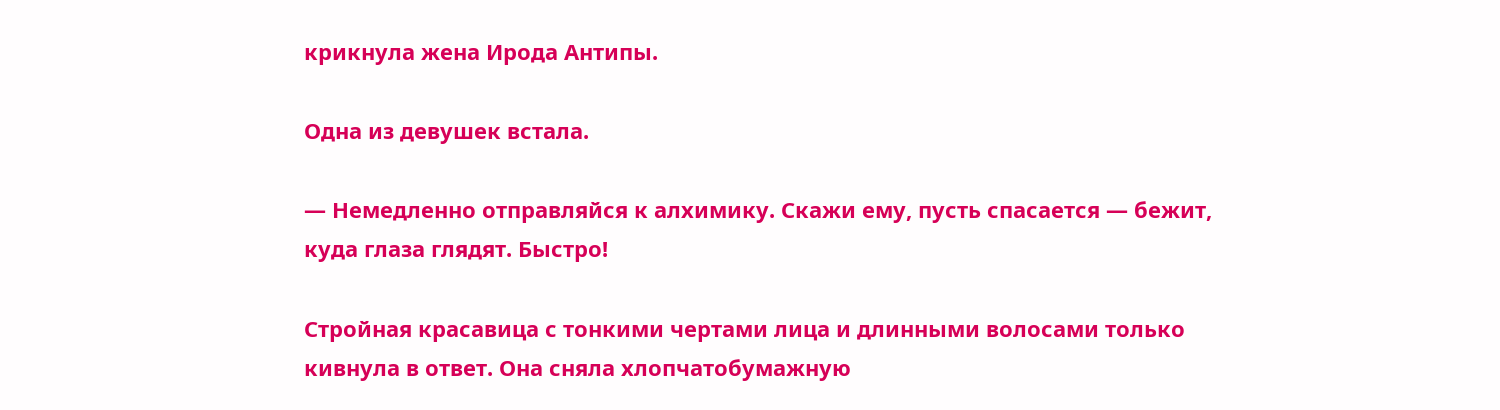крикнула жена Ирода Антипы.

Одна из девушек встала.

— Немедленно отправляйся к алхимику. Скажи ему, пусть спасается — бежит, куда глаза глядят. Быстро!

Стройная красавица с тонкими чертами лица и длинными волосами только кивнула в ответ. Она сняла хлопчатобумажную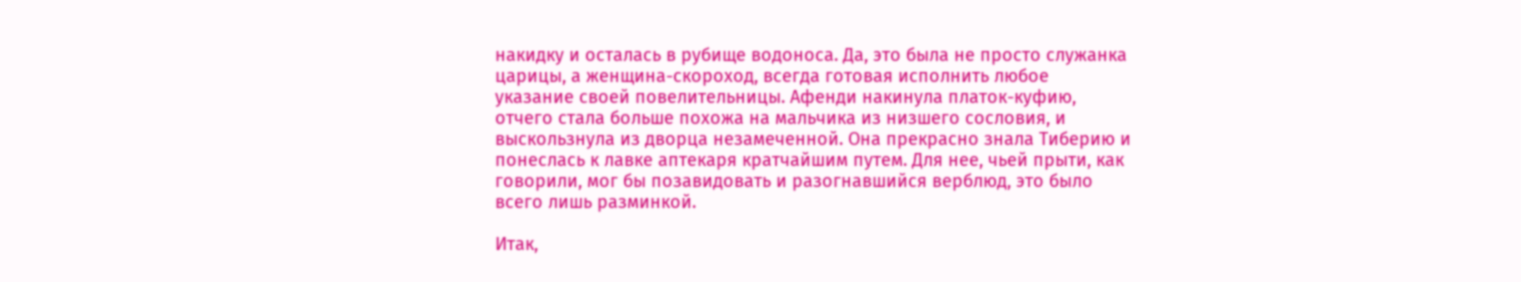накидку и осталась в рубище водоноса. Да, это была не просто служанка царицы, а женщина-скороход, всегда готовая исполнить любое указание своей повелительницы. Афенди накинула платок-куфию, отчего стала больше похожа на мальчика из низшего сословия, и выскользнула из дворца незамеченной. Она прекрасно знала Тиберию и понеслась к лавке аптекаря кратчайшим путем. Для нее, чьей прыти, как говорили, мог бы позавидовать и разогнавшийся верблюд, это было всего лишь разминкой.

Итак,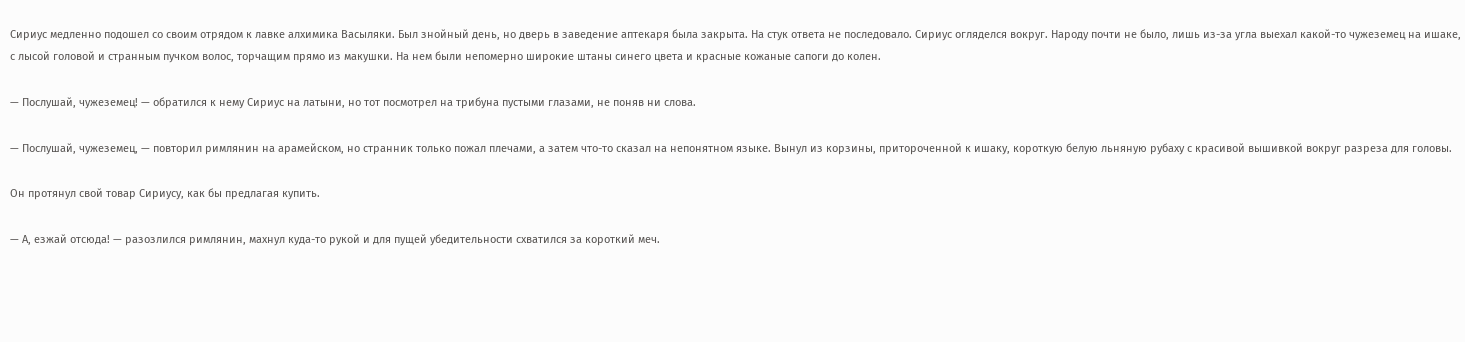Сириус медленно подошел со своим отрядом к лавке алхимика Васыляки. Был знойный день, но дверь в заведение аптекаря была закрыта. На стук ответа не последовало. Сириус огляделся вокруг. Народу почти не было, лишь из-за угла выехал какой-то чужеземец на ишаке, с лысой головой и странным пучком волос, торчащим прямо из макушки. На нем были непомерно широкие штаны синего цвета и красные кожаные сапоги до колен.

— Послушай, чужеземец! — обратился к нему Сириус на латыни, но тот посмотрел на трибуна пустыми глазами, не поняв ни слова.

— Послушай, чужеземец, — повторил римлянин на арамейском, но странник только пожал плечами, а затем что-то сказал на непонятном языке. Вынул из корзины, притороченной к ишаку, короткую белую льняную рубаху с красивой вышивкой вокруг разреза для головы.

Он протянул свой товар Сириусу, как бы предлагая купить.

— А, езжай отсюда! — разозлился римлянин, махнул куда-то рукой и для пущей убедительности схватился за короткий меч.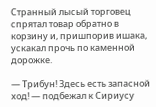Странный лысый торговец спрятал товар обратно в корзину и, пришпорив ишака, ускакал прочь по каменной дорожке.

— Трибун! Здесь есть запасной ход! — подбежал к Сириусу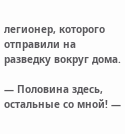легионер, которого отправили на разведку вокруг дома.

— Половина здесь, остальные со мной! —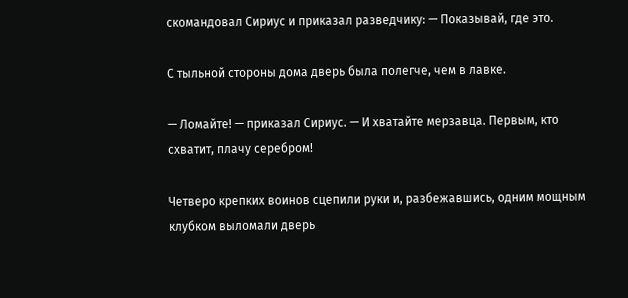скомандовал Сириус и приказал разведчику: — Показывай, где это.

С тыльной стороны дома дверь была полегче, чем в лавке.

— Ломайте! — приказал Сириус. — И хватайте мерзавца. Первым, кто схватит, плачу серебром!

Четверо крепких воинов сцепили руки и, разбежавшись, одним мощным клубком выломали дверь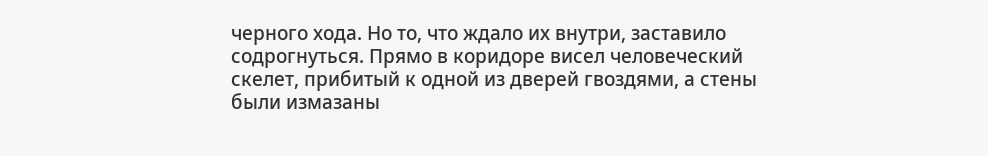черного хода. Но то, что ждало их внутри, заставило содрогнуться. Прямо в коридоре висел человеческий скелет, прибитый к одной из дверей гвоздями, а стены были измазаны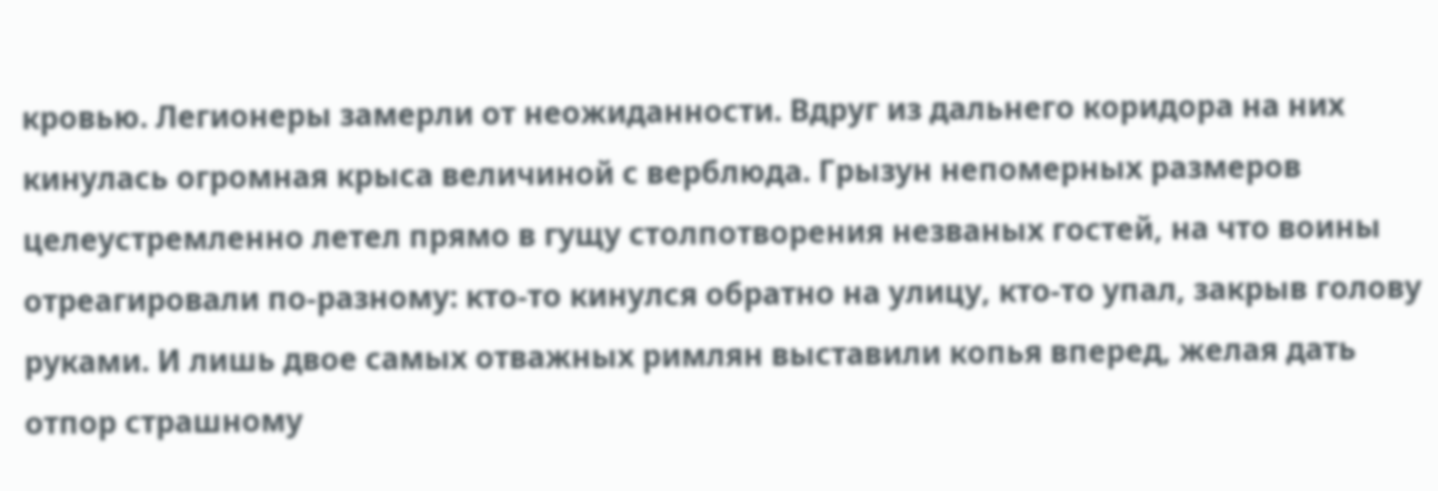кровью. Легионеры замерли от неожиданности. Вдруг из дальнего коридора на них кинулась огромная крыса величиной с верблюда. Грызун непомерных размеров целеустремленно летел прямо в гущу столпотворения незваных гостей, на что воины отреагировали по-разному: кто-то кинулся обратно на улицу, кто-то упал, закрыв голову руками. И лишь двое самых отважных римлян выставили копья вперед, желая дать отпор страшному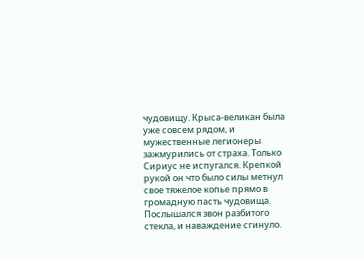чудовищу. Крыса-великан была уже совсем рядом, и мужественные легионеры зажмурились от страха. Только Сириус не испугался. Крепкой рукой он что было силы метнул свое тяжелое копье прямо в громадную пасть чудовища. Послышался звон разбитого стекла, и наваждение сгинуло.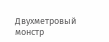Двухметровый монстр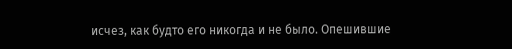исчез, как будто его никогда и не было. Опешившие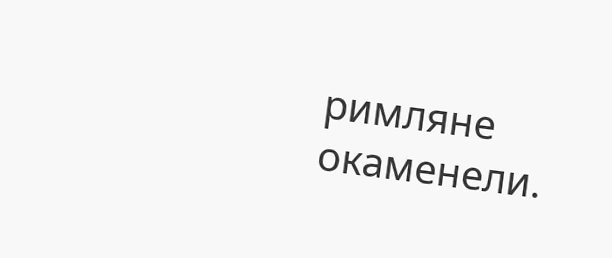римляне окаменели.